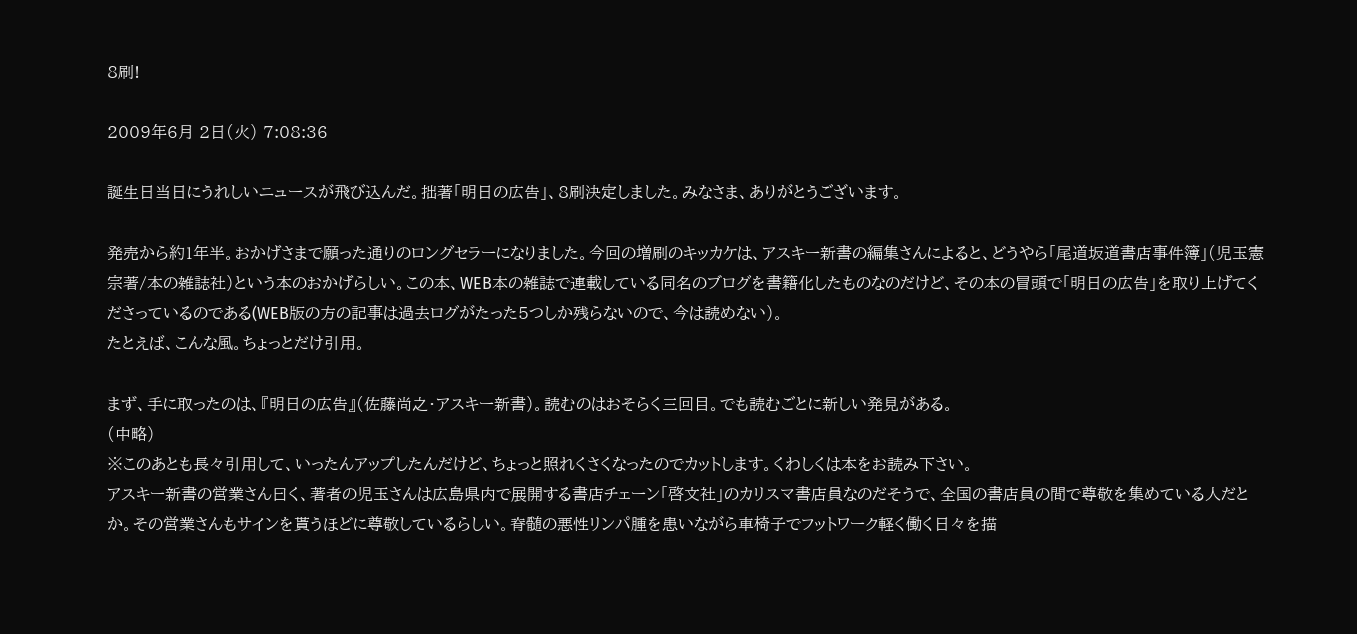8刷!

2009年6月 2日(火) 7:08:36

誕生日当日にうれしいニュースが飛び込んだ。拙著「明日の広告」、8刷決定しました。みなさま、ありがとうございます。

発売から約1年半。おかげさまで願った通りのロングセラーになりました。今回の増刷のキッカケは、アスキー新書の編集さんによると、どうやら「尾道坂道書店事件簿」(児玉憲宗著/本の雑誌社)という本のおかげらしい。この本、WEB本の雑誌で連載している同名のブログを書籍化したものなのだけど、その本の冒頭で「明日の広告」を取り上げてくださっているのである(WEB版の方の記事は過去ログがたった5つしか残らないので、今は読めない)。
たとえば、こんな風。ちょっとだけ引用。

まず、手に取ったのは、『明日の広告』(佐藤尚之・アスキー新書)。読むのはおそらく三回目。でも読むごとに新しい発見がある。
(中略)
※このあとも長々引用して、いったんアップしたんだけど、ちょっと照れくさくなったのでカットします。くわしくは本をお読み下さい。
アスキー新書の営業さん曰く、著者の児玉さんは広島県内で展開する書店チェーン「啓文社」のカリスマ書店員なのだそうで、全国の書店員の間で尊敬を集めている人だとか。その営業さんもサインを貰うほどに尊敬しているらしい。脊髄の悪性リンパ腫を患いながら車椅子でフットワーク軽く働く日々を描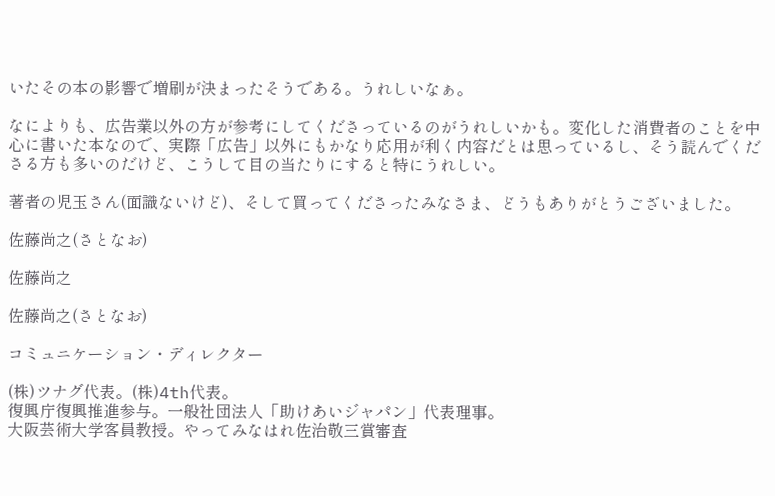いたその本の影響で増刷が決まったそうである。うれしいなぁ。

なによりも、広告業以外の方が参考にしてくださっているのがうれしいかも。変化した消費者のことを中心に書いた本なので、実際「広告」以外にもかなり応用が利く内容だとは思っているし、そう読んでくださる方も多いのだけど、こうして目の当たりにすると特にうれしい。

著者の児玉さん(面識ないけど)、そして買ってくださったみなさま、どうもありがとうございました。

佐藤尚之(さとなお)

佐藤尚之

佐藤尚之(さとなお)

コミュニケーション・ディレクター

(株)ツナグ代表。(株)4th代表。
復興庁復興推進参与。一般社団法人「助けあいジャパン」代表理事。
大阪芸術大学客員教授。やってみなはれ佐治敬三賞審査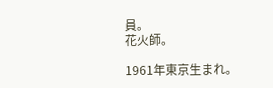員。
花火師。

1961年東京生まれ。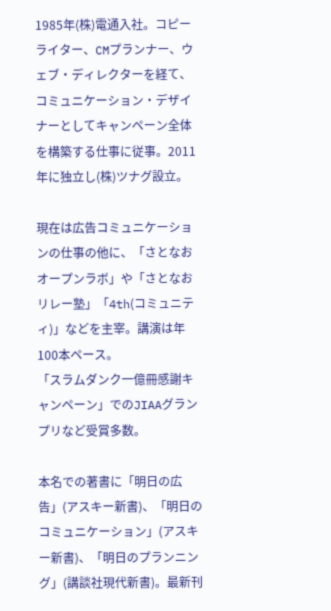1985年(株)電通入社。コピーライター、CMプランナー、ウェブ・ディレクターを経て、コミュニケーション・デザイナーとしてキャンペーン全体を構築する仕事に従事。2011年に独立し(株)ツナグ設立。

現在は広告コミュニケーションの仕事の他に、「さとなおオープンラボ」や「さとなおリレー塾」「4th(コミュニティ)」などを主宰。講演は年100本ペース。
「スラムダンク一億冊感謝キャンペーン」でのJIAAグランプリなど受賞多数。

本名での著書に「明日の広告」(アスキー新書)、「明日のコミュニケーション」(アスキー新書)、「明日のプランニング」(講談社現代新書)。最新刊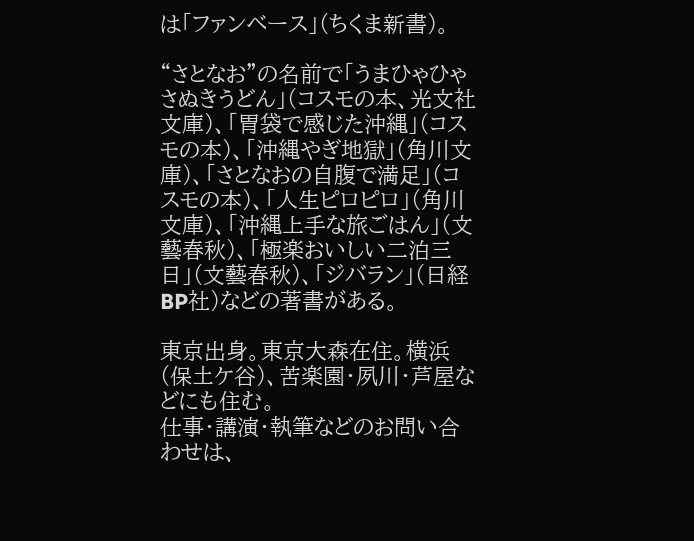は「ファンベース」(ちくま新書)。

“さとなお”の名前で「うまひゃひゃさぬきうどん」(コスモの本、光文社文庫)、「胃袋で感じた沖縄」(コスモの本)、「沖縄やぎ地獄」(角川文庫)、「さとなおの自腹で満足」(コスモの本)、「人生ピロピロ」(角川文庫)、「沖縄上手な旅ごはん」(文藝春秋)、「極楽おいしい二泊三日」(文藝春秋)、「ジバラン」(日経BP社)などの著書がある。

東京出身。東京大森在住。横浜(保土ケ谷)、苦楽園・夙川・芦屋などにも住む。
仕事・講演・執筆などのお問い合わせは、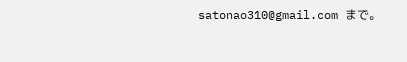satonao310@gmail.com まで。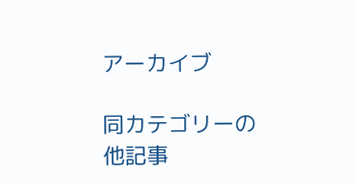アーカイブ

同カテゴリーの他記事